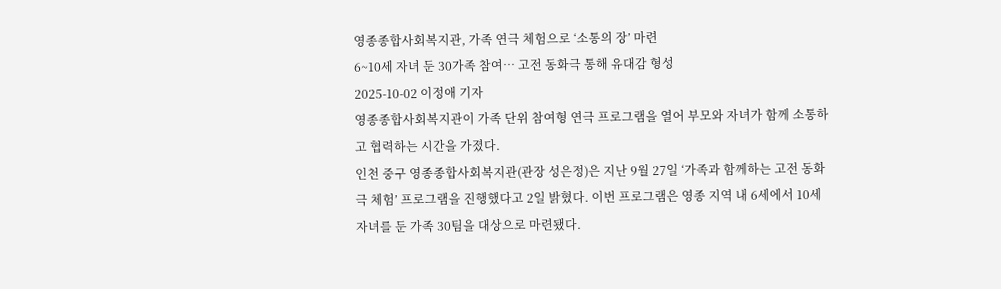영종종합사회복지관, 가족 연극 체험으로 ‘소통의 장’ 마련
6~10세 자녀 둔 30가족 참여… 고전 동화극 통해 유대감 형성
2025-10-02 이정애 기자
영종종합사회복지관이 가족 단위 참여형 연극 프로그램을 열어 부모와 자녀가 함께 소통하고 협력하는 시간을 가졌다.
인천 중구 영종종합사회복지관(관장 성은정)은 지난 9월 27일 ‘가족과 함께하는 고전 동화극 체험’ 프로그램을 진행했다고 2일 밝혔다. 이번 프로그램은 영종 지역 내 6세에서 10세 자녀를 둔 가족 30팀을 대상으로 마련됐다.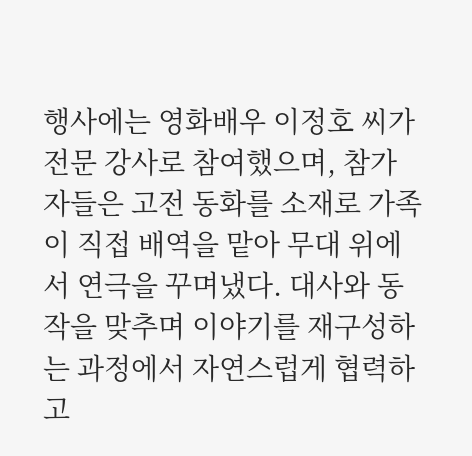행사에는 영화배우 이정호 씨가 전문 강사로 참여했으며, 참가자들은 고전 동화를 소재로 가족이 직접 배역을 맡아 무대 위에서 연극을 꾸며냈다. 대사와 동작을 맞추며 이야기를 재구성하는 과정에서 자연스럽게 협력하고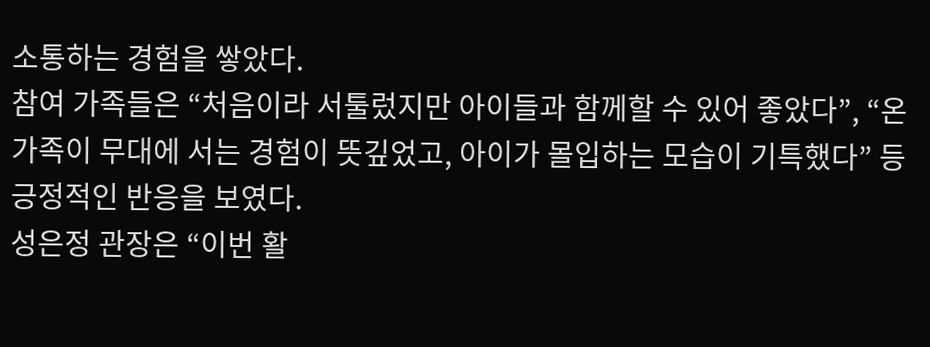소통하는 경험을 쌓았다.
참여 가족들은 “처음이라 서툴렀지만 아이들과 함께할 수 있어 좋았다”, “온 가족이 무대에 서는 경험이 뜻깊었고, 아이가 몰입하는 모습이 기특했다” 등 긍정적인 반응을 보였다.
성은정 관장은 “이번 활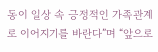동이 일상 속 긍정적인 가족관계로 이어지기를 바란다”며 “앞으로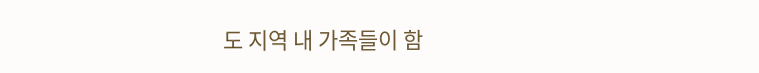도 지역 내 가족들이 함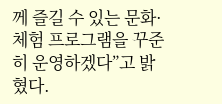께 즐길 수 있는 문화·체험 프로그램을 꾸준히 운영하겠다”고 밝혔다.